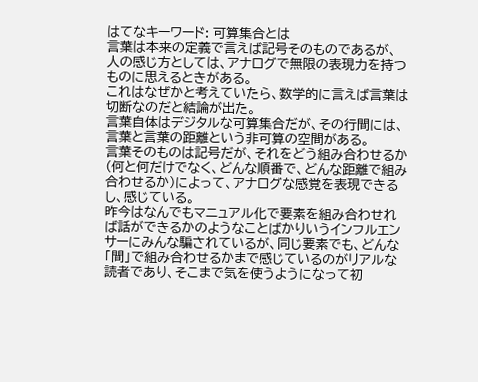はてなキーワード: 可算集合とは
言葉は本来の定義で言えば記号そのものであるが、人の感じ方としては、アナログで無限の表現力を持つものに思えるときがある。
これはなぜかと考えていたら、数学的に言えば言葉は切断なのだと結論が出た。
言葉自体はデジタルな可算集合だが、その行間には、言葉と言葉の距離という非可算の空間がある。
言葉そのものは記号だが、それをどう組み合わせるか(何と何だけでなく、どんな順番で、どんな距離で組み合わせるか)によって、アナログな感覚を表現できるし、感じている。
昨今はなんでもマニュアル化で要素を組み合わせれば話ができるかのようなことばかりいうインフルエンサーにみんな騙されているが、同じ要素でも、どんな「間」で組み合わせるかまで感じているのがリアルな読者であり、そこまで気を使うようになって初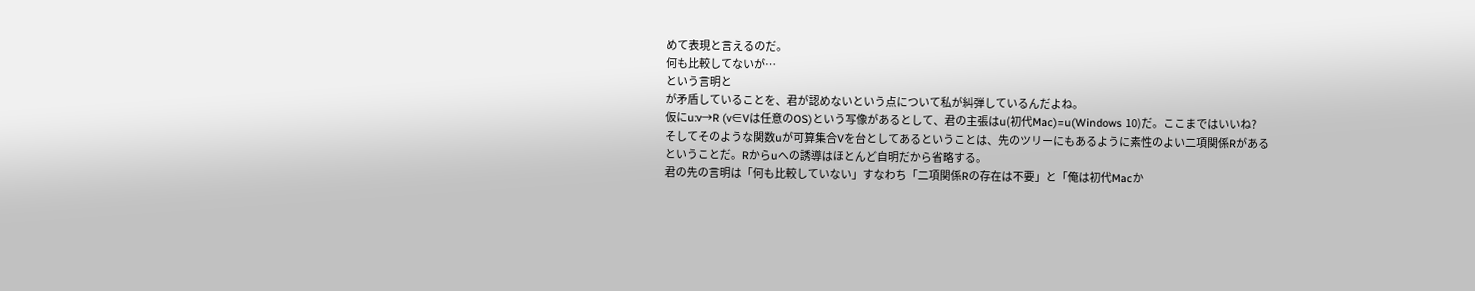めて表現と言えるのだ。
何も比較してないが…
という言明と
が矛盾していることを、君が認めないという点について私が糾弾しているんだよね。
仮にu:v→R (v∈Vは任意のOS)という写像があるとして、君の主張はu(初代Mac)=u(Windows 10)だ。ここまではいいね?
そしてそのような関数uが可算集合Vを台としてあるということは、先のツリーにもあるように素性のよい二項関係Rがあるということだ。Rからuへの誘導はほとんど自明だから省略する。
君の先の言明は「何も比較していない」すなわち「二項関係Rの存在は不要」と「俺は初代Macか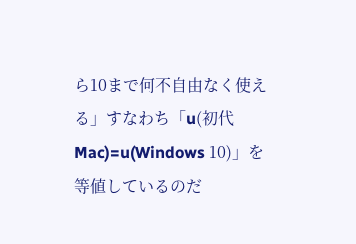ら10まで何不自由なく使える」すなわち「u(初代Mac)=u(Windows 10)」を等値しているのだ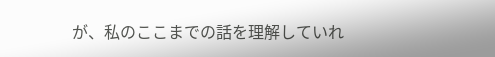が、私のここまでの話を理解していれ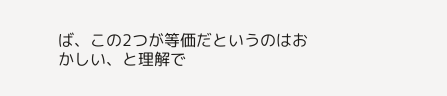ば、この2つが等価だというのはおかしい、と理解で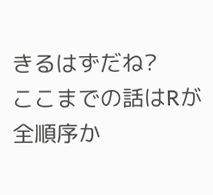きるはずだね?
ここまでの話はRが全順序か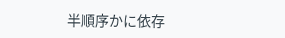半順序かに依存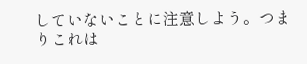していないことに注意しよう。つまりこれは